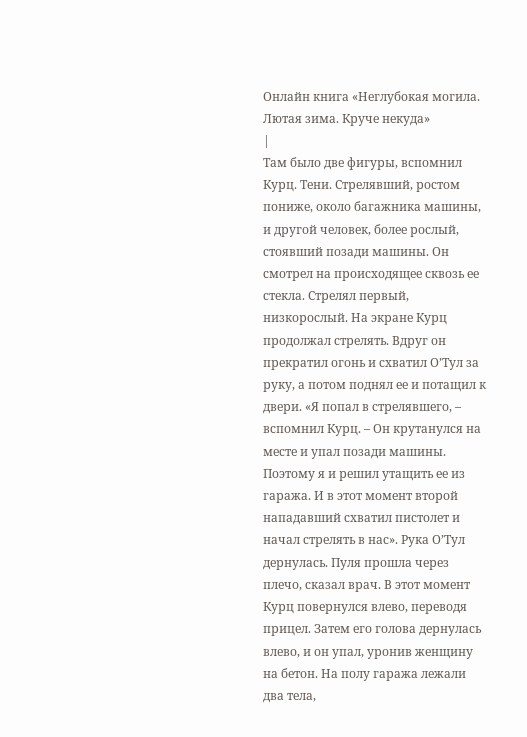Онлайн книга «Неглубокая могила. Лютая зима. Круче некуда»
|
Там было две фигуры, вспомнил Курц. Тени. Стрелявший, ростом пониже, около багажника машины, и другой человек, более рослый, стоявший позади машины. Он смотрел на происходящее сквозь ее стекла. Стрелял первый, низкорослый. На экране Курц продолжал стрелять. Вдруг он прекратил огонь и схватил О’Тул за руку, а потом поднял ее и потащил к двери. «Я попал в стрелявшего, – вспомнил Курц. – Он крутанулся на месте и упал позади машины. Поэтому я и решил утащить ее из гаража. И в этот момент второй нападавший схватил пистолет и начал стрелять в нас». Рука О’Тул дернулась. Пуля прошла через плечо, сказал врач. В этот момент Курц повернулся влево, переводя прицел. Затем его голова дернулась влево, и он упал, уронив женщину на бетон. На полу гаража лежали два тела,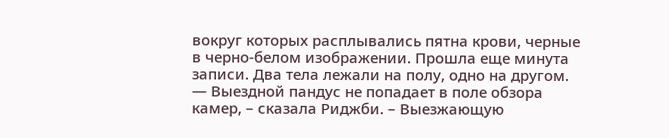вокруг которых расплывались пятна крови, черные в черно-белом изображении. Прошла еще минута записи. Два тела лежали на полу, одно на другом. — Выездной пандус не попадает в поле обзора камер, – сказала Риджби. – Выезжающую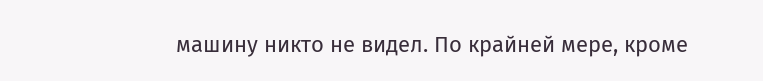машину никто не видел. По крайней мере, кроме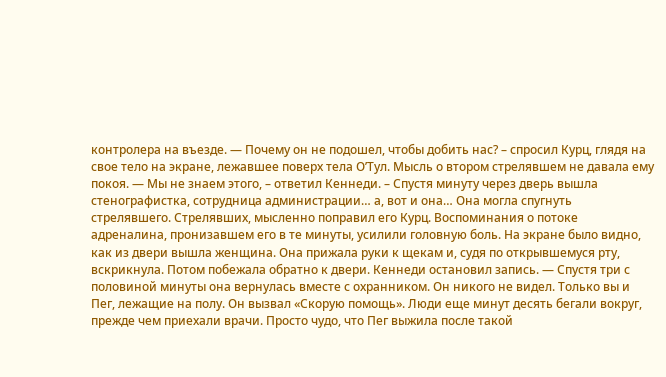контролера на въезде. — Почему он не подошел, чтобы добить нас? – спросил Курц, глядя на свое тело на экране, лежавшее поверх тела О’Тул. Мысль о втором стрелявшем не давала ему покоя. — Мы не знаем этого, – ответил Кеннеди. – Спустя минуту через дверь вышла стенографистка, сотрудница администрации… а, вот и она… Она могла спугнуть стрелявшего. Стрелявших, мысленно поправил его Курц. Воспоминания о потоке адреналина, пронизавшем его в те минуты, усилили головную боль. На экране было видно, как из двери вышла женщина. Она прижала руки к щекам и, судя по открывшемуся рту, вскрикнула. Потом побежала обратно к двери. Кеннеди остановил запись. — Спустя три с половиной минуты она вернулась вместе с охранником. Он никого не видел. Только вы и Пег, лежащие на полу. Он вызвал «Скорую помощь». Люди еще минут десять бегали вокруг, прежде чем приехали врачи. Просто чудо, что Пег выжила после такой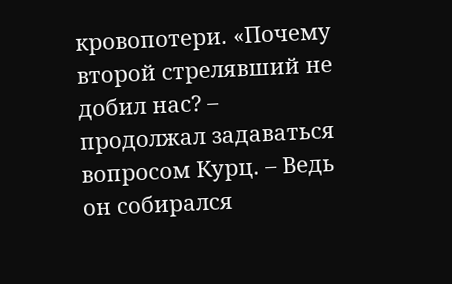кровопотери. «Почему второй стрелявший не добил нас? – продолжал задаваться вопросом Курц. – Ведь он собирался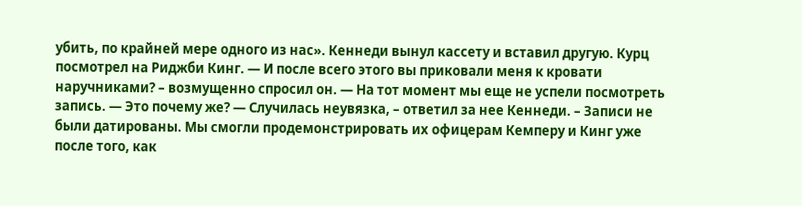убить, по крайней мере одного из нас». Кеннеди вынул кассету и вставил другую. Курц посмотрел на Риджби Кинг. — И после всего этого вы приковали меня к кровати наручниками? – возмущенно спросил он. — На тот момент мы еще не успели посмотреть запись. — Это почему же? — Случилась неувязка, – ответил за нее Кеннеди. – Записи не были датированы. Мы смогли продемонстрировать их офицерам Кемперу и Кинг уже после того, как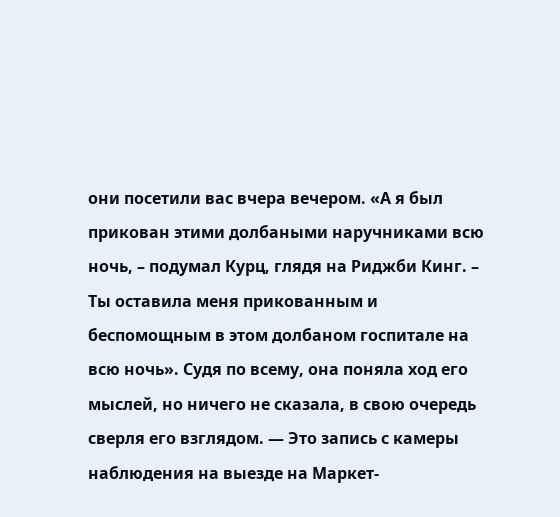они посетили вас вчера вечером. «А я был прикован этими долбаными наручниками всю ночь, – подумал Курц, глядя на Риджби Кинг. – Ты оставила меня прикованным и беспомощным в этом долбаном госпитале на всю ночь». Судя по всему, она поняла ход его мыслей, но ничего не сказала, в свою очередь сверля его взглядом. — Это запись с камеры наблюдения на выезде на Маркет-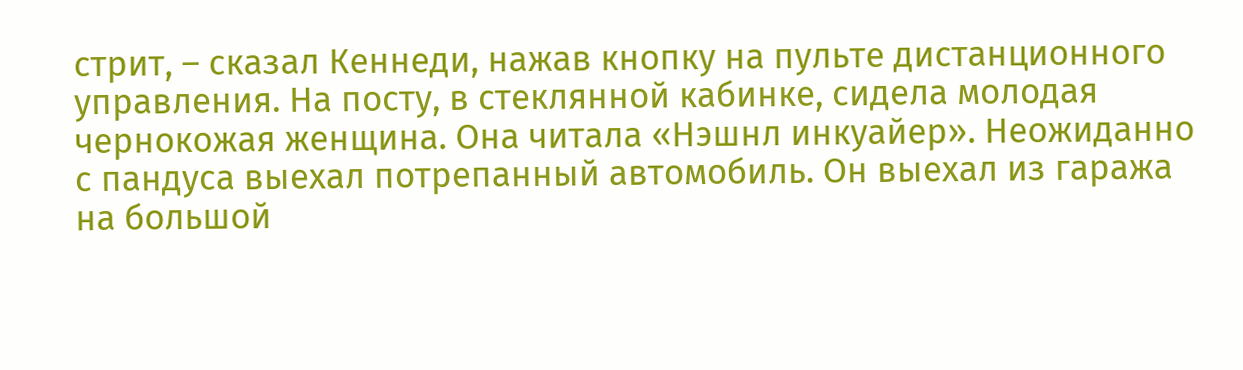стрит, – сказал Кеннеди, нажав кнопку на пульте дистанционного управления. На посту, в стеклянной кабинке, сидела молодая чернокожая женщина. Она читала «Нэшнл инкуайер». Неожиданно с пандуса выехал потрепанный автомобиль. Он выехал из гаража на большой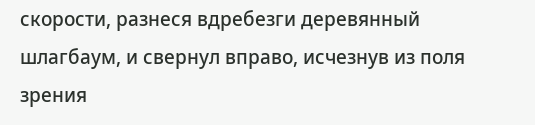скорости, разнеся вдребезги деревянный шлагбаум, и свернул вправо, исчезнув из поля зрения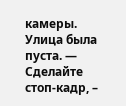камеры. Улица была пуста. — Сделайте стоп-кадр, –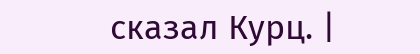сказал Курц. |